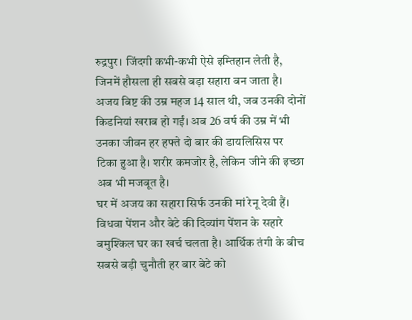रुद्रपुर। जिंदगी कभी-कभी ऐसे इम्तिहान लेती है, जिनमें हौसला ही सबसे बड़ा सहारा बन जाता है। अजय बिष्ट की उम्र महज 14 साल थी, जब उनकी दोनों किडनियां खराब हो गईं। अब 26 वर्ष की उम्र में भी उनका जीवन हर हफ्ते दो बार की डायलिसिस पर टिका हुआ है। शरीर कमजोर है, लेकिन जीने की इच्छा अब भी मजबूत है।
घर में अजय का सहारा सिर्फ उनकी मां रेनू देवी हैं। विधवा पेंशन और बेटे की दिव्यांग पेंशन के सहारे बमुश्किल घर का खर्च चलता है। आर्थिक तंगी के बीच सबसे बड़ी चुनौती हर बार बेटे को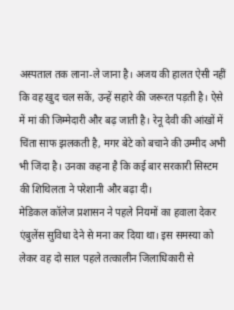अस्पताल तक लाना-ले जाना है। अजय की हालत ऐसी नहीं कि वह खुद चल सकें, उन्हें सहारे की जरूरत पड़ती है। ऐसे में मां की जिम्मेदारी और बढ़ जाती है। रेनू देवी की आंखों में चिंता साफ झलकती है, मगर बेटे को बचाने की उम्मीद अभी भी जिंदा है। उनका कहना है कि कई बार सरकारी सिस्टम की शिथिलता ने परेशानी और बढ़ा दी।
मेडिकल कॉलेज प्रशासन ने पहले नियमों का हवाला देकर एंबुलेंस सुविधा देने से मना कर दिया था। इस समस्या को लेकर वह दो साल पहले तत्कालीन जिलाधिकारी से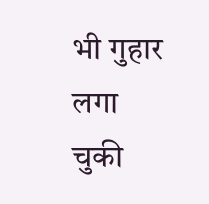भी गुहार लगा चुकी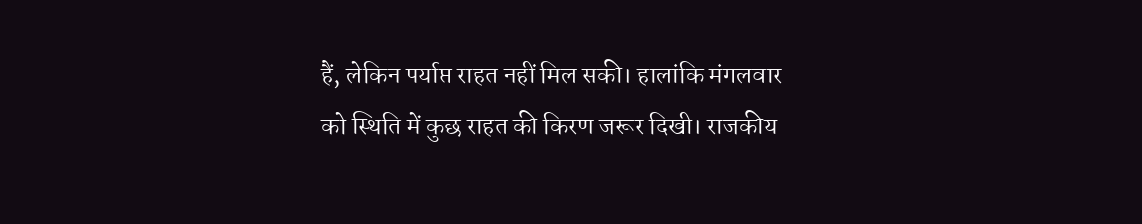हैं, लेकिन पर्याप्त राहत नहीं मिल सकी। हालांकि मंगलवार को स्थिति में कुछ राहत की किरण जरूर दिखी। राजकीय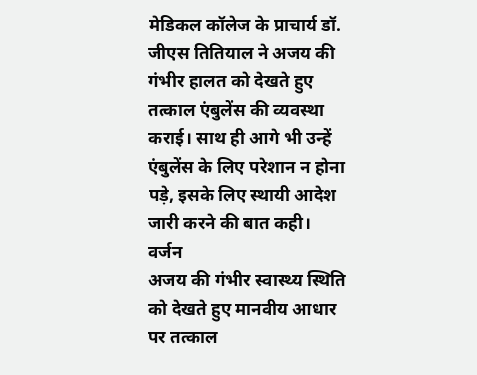मेडिकल कॉलेज के प्राचार्य डॉ. जीएस तितियाल ने अजय की गंभीर हालत को देखते हुए तत्काल एंबुलेंस की व्यवस्था कराई। साथ ही आगे भी उन्हें एंबुलेंस के लिए परेशान न होना पड़े, इसके लिए स्थायी आदेश जारी करने की बात कही।
वर्जन
अजय की गंभीर स्वास्थ्य स्थिति को देखते हुए मानवीय आधार पर तत्काल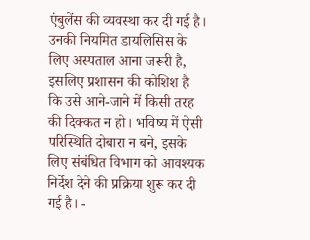एंबुलेंस की व्यवस्था कर दी गई है। उनकी नियमित डायलिसिस के लिए अस्पताल आना जरूरी है, इसलिए प्रशासन की कोशिश है कि उसे आने-जाने में किसी तरह की दिक्कत न हो। भविष्य में ऐसी परिस्थिति दोबारा न बने, इसके लिए संबंधित विभाग को आवश्यक निर्देश देने की प्रक्रिया शुरू कर दी गई है। -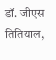डॉ. जीएस तितियाल,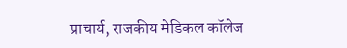प्राचार्य, राजकीय मेडिकल कॉलेज